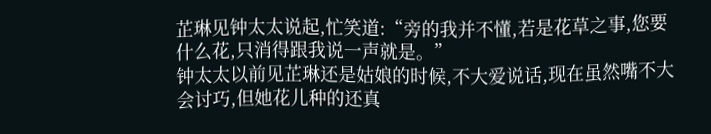芷琳见钟太太说起,忙笑道:“旁的我并不懂,若是花草之事,您要什么花,只消得跟我说一声就是。”
钟太太以前见芷琳还是姑娘的时候,不大爱说话,现在虽然嘴不大会讨巧,但她花儿种的还真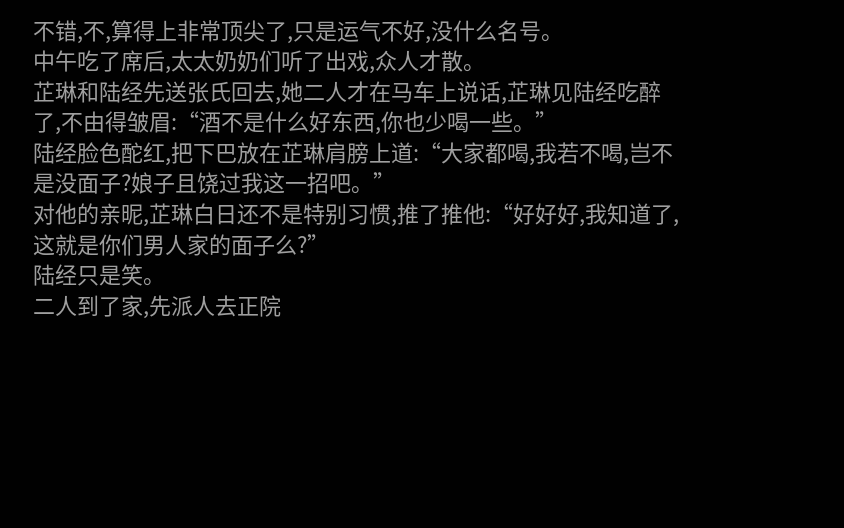不错,不,算得上非常顶尖了,只是运气不好,没什么名号。
中午吃了席后,太太奶奶们听了出戏,众人才散。
芷琳和陆经先送张氏回去,她二人才在马车上说话,芷琳见陆经吃醉了,不由得皱眉:“酒不是什么好东西,你也少喝一些。”
陆经脸色酡红,把下巴放在芷琳肩膀上道:“大家都喝,我若不喝,岂不是没面子?娘子且饶过我这一招吧。”
对他的亲昵,芷琳白日还不是特别习惯,推了推他:“好好好,我知道了,这就是你们男人家的面子么?”
陆经只是笑。
二人到了家,先派人去正院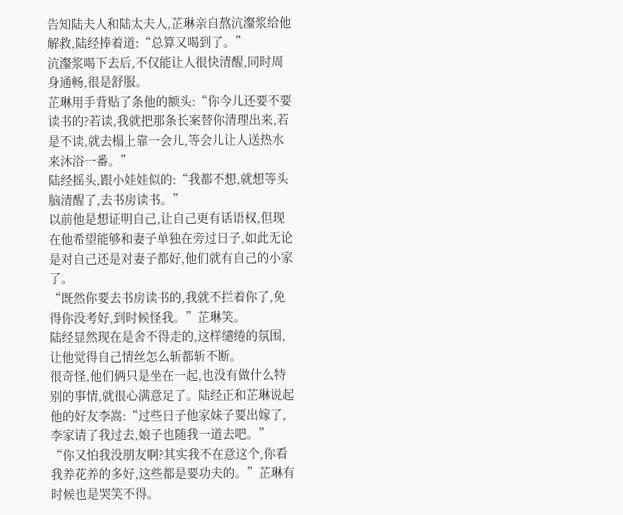告知陆夫人和陆太夫人,芷琳亲自熬沆瀣浆给他解救,陆经捧着道:“总算又喝到了。”
沆瀣浆喝下去后,不仅能让人很快清醒,同时周身通畅,很是舒服。
芷琳用手背贴了条他的额头:“你今儿还要不要读书的?若读,我就把那条长案替你清理出来,若是不读,就去榻上靠一会儿,等会儿让人送热水来沐浴一番。”
陆经摇头,跟小娃娃似的:“我都不想,就想等头脑清醒了,去书房读书。”
以前他是想证明自己,让自己更有话语权,但现在他希望能够和妻子单独在旁过日子,如此无论是对自己还是对妻子都好,他们就有自己的小家了。
“既然你要去书房读书的,我就不拦着你了,免得你没考好,到时候怪我。”芷琳笑。
陆经显然现在是舍不得走的,这样缱绻的氛围,让他觉得自己情丝怎么斩都斩不断。
很奇怪,他们俩只是坐在一起,也没有做什么特别的事情,就很心满意足了。陆经正和芷琳说起他的好友李嵩:“过些日子他家妹子要出嫁了,李家请了我过去,娘子也随我一道去吧。”
“你又怕我没朋友啊?其实我不在意这个,你看我养花养的多好,这些都是要功夫的。”芷琳有时候也是哭笑不得。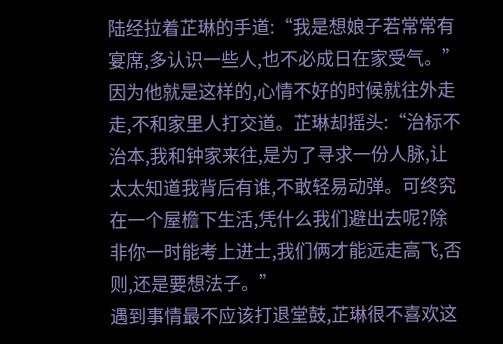陆经拉着芷琳的手道:“我是想娘子若常常有宴席,多认识一些人,也不必成日在家受气。”
因为他就是这样的,心情不好的时候就往外走走,不和家里人打交道。芷琳却摇头:“治标不治本,我和钟家来往,是为了寻求一份人脉,让太太知道我背后有谁,不敢轻易动弹。可终究在一个屋檐下生活,凭什么我们避出去呢?除非你一时能考上进士,我们俩才能远走高飞,否则,还是要想法子。”
遇到事情最不应该打退堂鼓,芷琳很不喜欢这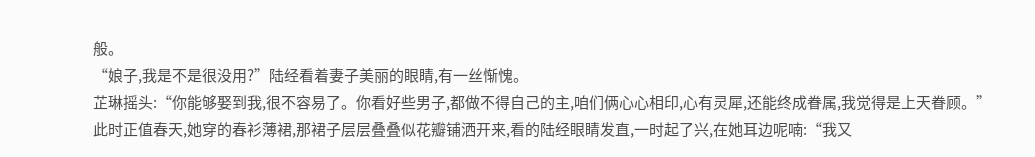般。
“娘子,我是不是很没用?”陆经看着妻子美丽的眼睛,有一丝惭愧。
芷琳摇头:“你能够娶到我,很不容易了。你看好些男子,都做不得自己的主,咱们俩心心相印,心有灵犀,还能终成眷属,我觉得是上天眷顾。”
此时正值春天,她穿的春衫薄裙,那裙子层层叠叠似花瓣铺洒开来,看的陆经眼睛发直,一时起了兴,在她耳边呢喃:“我又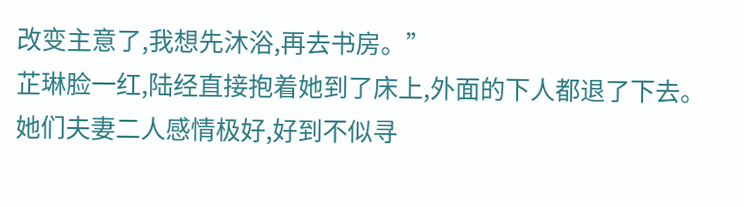改变主意了,我想先沐浴,再去书房。”
芷琳脸一红,陆经直接抱着她到了床上,外面的下人都退了下去。
她们夫妻二人感情极好,好到不似寻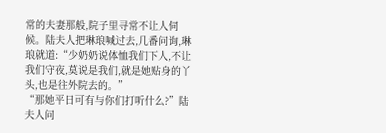常的夫妻那般,院子里寻常不让人伺候。陆夫人把琳琅喊过去,几番问询,琳琅就道:“少奶奶说体恤我们下人,不让我们守夜,莫说是我们,就是她贴身的丫头,也是往外院去的。”
“那她平日可有与你们打听什么?”陆夫人问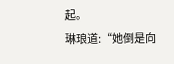起。
琳琅道:“她倒是向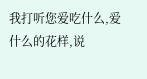我打听您爱吃什么,爱什么的花样,说